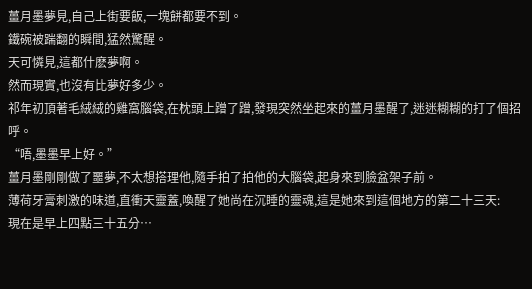薑月墨夢見,自己上街要飯,一塊餅都要不到。
鐵碗被踹翻的瞬間,猛然驚醒。
天可憐見,這都什麽夢啊。
然而現實,也沒有比夢好多少。
祁年初頂著毛絨絨的雞窩腦袋,在枕頭上蹭了蹭,發現突然坐起來的薑月墨醒了,迷迷糊糊的打了個招呼。
“唔,墨墨早上好。”
薑月墨剛剛做了噩夢,不太想搭理他,隨手拍了拍他的大腦袋,起身來到臉盆架子前。
薄荷牙膏刺激的味道,直衝天靈蓋,喚醒了她尚在沉睡的靈魂,這是她來到這個地方的第二十三天:
現在是早上四點三十五分…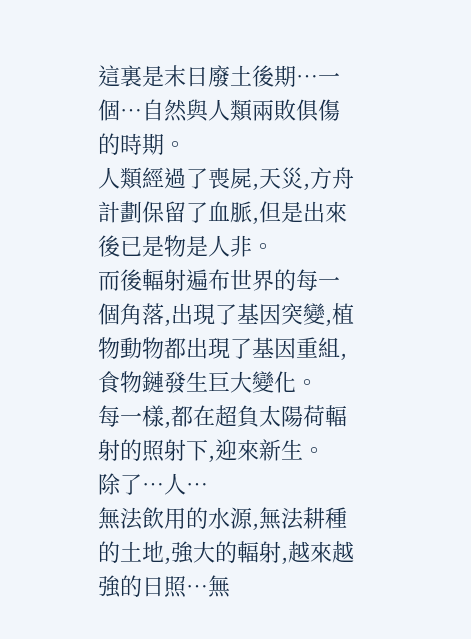這裏是末日廢土後期…一個…自然與人類兩敗俱傷的時期。
人類經過了喪屍,天災,方舟計劃保留了血脈,但是出來後已是物是人非。
而後輻射遍布世界的每一個角落,出現了基因突變,植物動物都出現了基因重組,食物鏈發生巨大變化。
每一樣,都在超負太陽荷輻射的照射下,迎來新生。
除了…人…
無法飲用的水源,無法耕種的土地,強大的輻射,越來越強的日照…無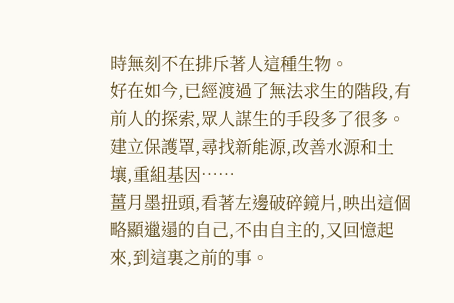時無刻不在排斥著人這種生物。
好在如今,已經渡過了無法求生的階段,有前人的探索,眾人謀生的手段多了很多。
建立保護罩,尋找新能源,改善水源和土壤,重組基因……
薑月墨扭頭,看著左邊破碎鏡片,映出這個略顯邋遢的自己,不由自主的,又回憶起來,到這裏之前的事。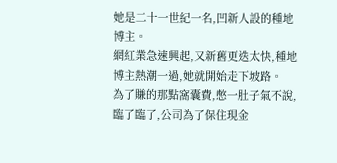她是二十一世紀一名,凹新人設的種地博主。
網紅業急速興起,又新舊更迭太快,種地博主熱潮一過,她就開始走下坡路。
為了賺的那點窩囊費,憋一肚子氣不說,臨了臨了,公司為了保住現金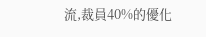流,裁員40%的優化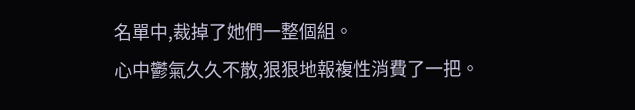名單中,裁掉了她們一整個組。
心中鬱氣久久不散,狠狠地報複性消費了一把。